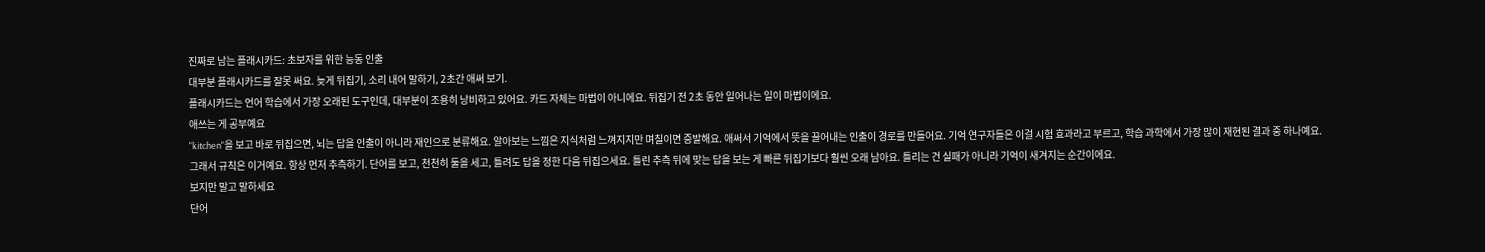진짜로 남는 플래시카드: 초보자를 위한 능동 인출
대부분 플래시카드를 잘못 써요. 늦게 뒤집기, 소리 내어 말하기, 2초간 애써 보기.
플래시카드는 언어 학습에서 가장 오래된 도구인데, 대부분이 조용히 낭비하고 있어요. 카드 자체는 마법이 아니에요. 뒤집기 전 2초 동안 일어나는 일이 마법이에요.
애쓰는 게 공부예요
"kitchen"을 보고 바로 뒤집으면, 뇌는 답을 인출이 아니라 재인으로 분류해요. 알아보는 느낌은 지식처럼 느껴지지만 며칠이면 증발해요. 애써서 기억에서 뜻을 끌어내는 인출이 경로를 만들어요. 기억 연구자들은 이걸 시험 효과라고 부르고, 학습 과학에서 가장 많이 재현된 결과 중 하나예요.
그래서 규칙은 이거예요. 항상 먼저 추측하기. 단어를 보고, 천천히 둘을 세고, 틀려도 답을 정한 다음 뒤집으세요. 틀린 추측 뒤에 맞는 답을 보는 게 빠른 뒤집기보다 훨씬 오래 남아요. 틀리는 건 실패가 아니라 기억이 새겨지는 순간이에요.
보지만 말고 말하세요
단어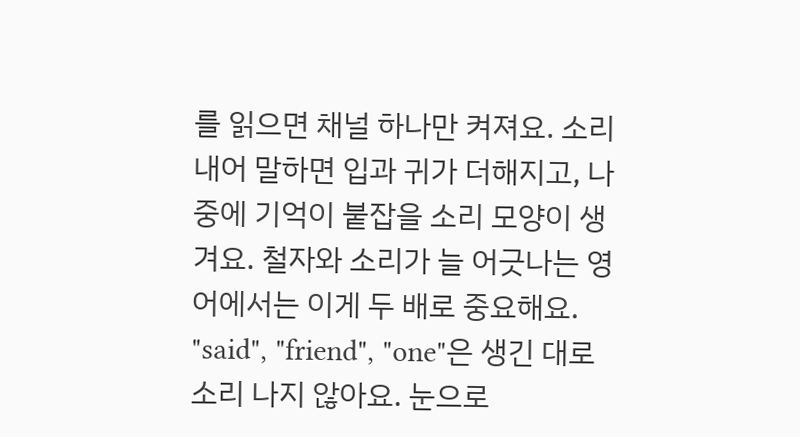를 읽으면 채널 하나만 켜져요. 소리 내어 말하면 입과 귀가 더해지고, 나중에 기억이 붙잡을 소리 모양이 생겨요. 철자와 소리가 늘 어긋나는 영어에서는 이게 두 배로 중요해요. "said", "friend", "one"은 생긴 대로 소리 나지 않아요. 눈으로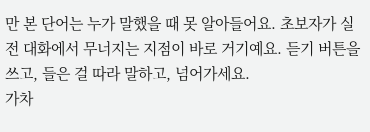만 본 단어는 누가 말했을 때 못 알아들어요. 초보자가 실전 대화에서 무너지는 지점이 바로 거기예요. 듣기 버튼을 쓰고, 들은 걸 따라 말하고, 넘어가세요.
가차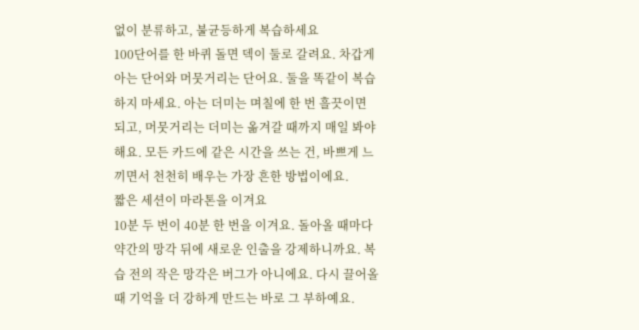없이 분류하고, 불균등하게 복습하세요
100단어를 한 바퀴 돌면 덱이 둘로 갈려요. 차갑게 아는 단어와 머뭇거리는 단어요. 둘을 똑같이 복습하지 마세요. 아는 더미는 며칠에 한 번 흘끗이면 되고, 머뭇거리는 더미는 옮겨갈 때까지 매일 봐야 해요. 모든 카드에 같은 시간을 쓰는 건, 바쁘게 느끼면서 천천히 배우는 가장 흔한 방법이에요.
짧은 세션이 마라톤을 이겨요
10분 두 번이 40분 한 번을 이겨요. 돌아올 때마다 약간의 망각 뒤에 새로운 인출을 강제하니까요. 복습 전의 작은 망각은 버그가 아니에요. 다시 끌어올 때 기억을 더 강하게 만드는 바로 그 부하예요.